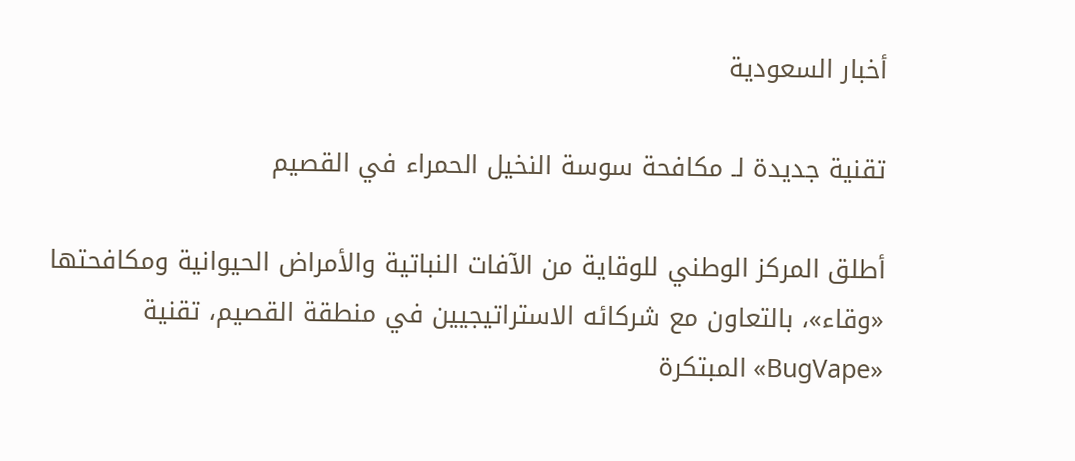أخبار السعودية

تقنية جديدة لـ مكافحة سوسة النخيل الحمراء في القصيم

أطلق المركز الوطني للوقاية من الآفات النباتية والأمراض الحيوانية ومكافحتها «وقاء»، بالتعاون مع شركائه الاستراتيجيين في منطقة القصيم، تقنية «BugVape» المبتكرة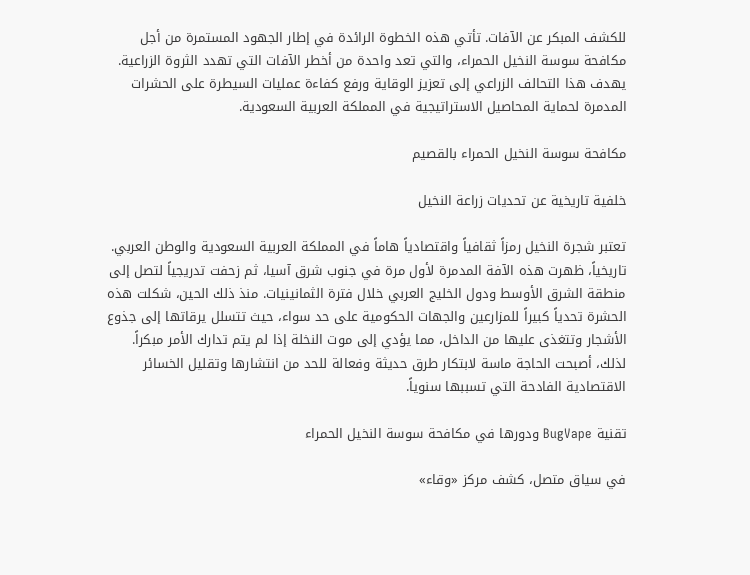للكشف المبكر عن الآفات. تأتي هذه الخطوة الرائدة في إطار الجهود المستمرة من أجل مكافحة سوسة النخيل الحمراء، والتي تعد واحدة من أخطر الآفات التي تهدد الثروة الزراعية. يهدف هذا التحالف الزراعي إلى تعزيز الوقاية ورفع كفاءة عمليات السيطرة على الحشرات المدمرة لحماية المحاصيل الاستراتيجية في المملكة العربية السعودية.

مكافحة سوسة النخيل الحمراء بالقصيم

خلفية تاريخية عن تحديات زراعة النخيل

تعتبر شجرة النخيل رمزاً ثقافياً واقتصادياً هاماً في المملكة العربية السعودية والوطن العربي. تاريخياً، ظهرت هذه الآفة المدمرة لأول مرة في جنوب شرق آسيا، ثم زحفت تدريجياً لتصل إلى منطقة الشرق الأوسط ودول الخليج العربي خلال فترة الثمانينيات. منذ ذلك الحين، شكلت هذه الحشرة تحدياً كبيراً للمزارعين والجهات الحكومية على حد سواء، حيث تتسلل يرقاتها إلى جذوع الأشجار وتتغذى عليها من الداخل، مما يؤدي إلى موت النخلة إذا لم يتم تدارك الأمر مبكراً. لذلك، أصبحت الحاجة ماسة لابتكار طرق حديثة وفعالة للحد من انتشارها وتقليل الخسائر الاقتصادية الفادحة التي تسببها سنوياً.

تقنية BugVape ودورها في مكافحة سوسة النخيل الحمراء

في سياق متصل، كشف مركز «وقاء»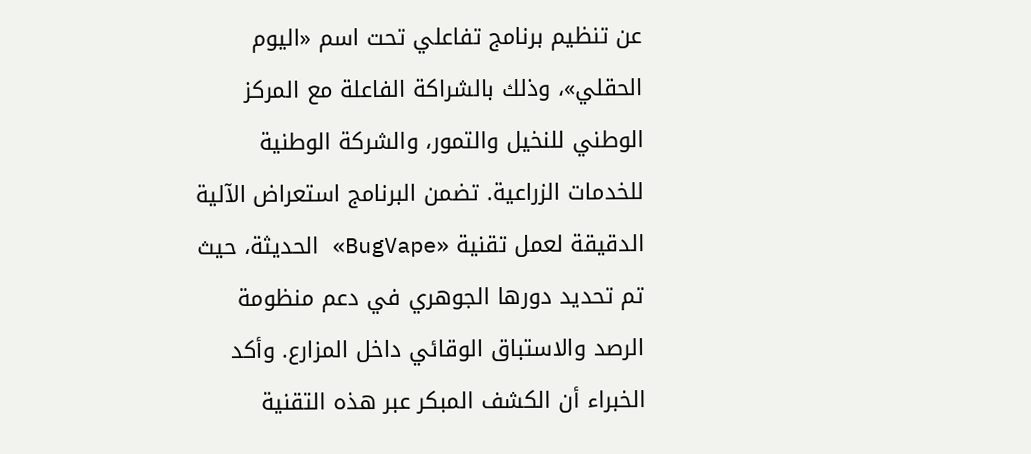عن تنظيم برنامج تفاعلي تحت اسم «اليوم الحقلي»، وذلك بالشراكة الفاعلة مع المركز الوطني للنخيل والتمور، والشركة الوطنية للخدمات الزراعية. تضمن البرنامج استعراض الآلية الدقيقة لعمل تقنية «BugVape» الحديثة، حيث تم تحديد دورها الجوهري في دعم منظومة الرصد والاستباق الوقائي داخل المزارع. وأكد الخبراء أن الكشف المبكر عبر هذه التقنية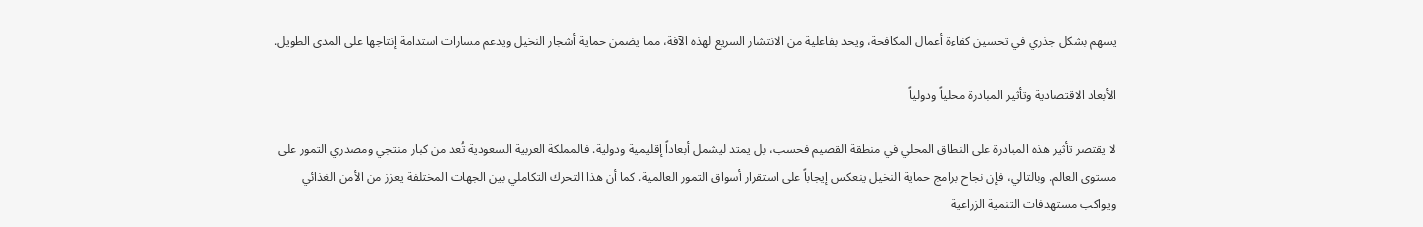يسهم بشكل جذري في تحسين كفاءة أعمال المكافحة، ويحد بفاعلية من الانتشار السريع لهذه الآفة، مما يضمن حماية أشجار النخيل ويدعم مسارات استدامة إنتاجها على المدى الطويل.

الأبعاد الاقتصادية وتأثير المبادرة محلياً ودولياً

لا يقتصر تأثير هذه المبادرة على النطاق المحلي في منطقة القصيم فحسب، بل يمتد ليشمل أبعاداً إقليمية ودولية. فالمملكة العربية السعودية تُعد من كبار منتجي ومصدري التمور على مستوى العالم. وبالتالي، فإن نجاح برامج حماية النخيل ينعكس إيجاباً على استقرار أسواق التمور العالمية. كما أن هذا التحرك التكاملي بين الجهات المختلفة يعزز من الأمن الغذائي ويواكب مستهدفات التنمية الزراعية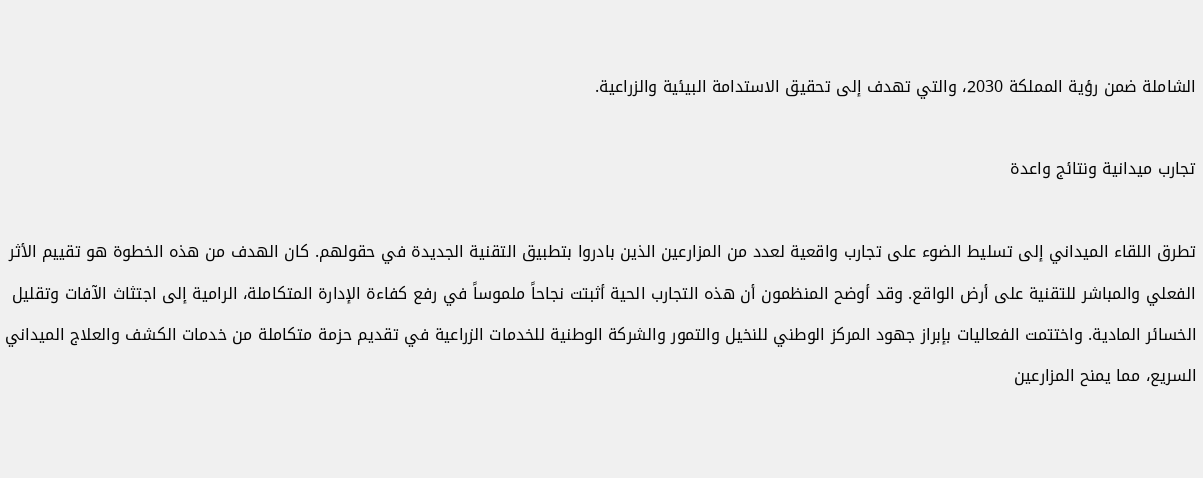الشاملة ضمن رؤية المملكة 2030، والتي تهدف إلى تحقيق الاستدامة البيئية والزراعية.

تجارب ميدانية ونتائج واعدة

تطرق اللقاء الميداني إلى تسليط الضوء على تجارب واقعية لعدد من المزارعين الذين بادروا بتطبيق التقنية الجديدة في حقولهم. كان الهدف من هذه الخطوة هو تقييم الأثر الفعلي والمباشر للتقنية على أرض الواقع. وقد أوضح المنظمون أن هذه التجارب الحية أثبتت نجاحاً ملموساً في رفع كفاءة الإدارة المتكاملة، الرامية إلى اجتثاث الآفات وتقليل الخسائر المادية. واختتمت الفعاليات بإبراز جهود المركز الوطني للنخيل والتمور والشركة الوطنية للخدمات الزراعية في تقديم حزمة متكاملة من خدمات الكشف والعلاج الميداني السريع، مما يمنح المزارعين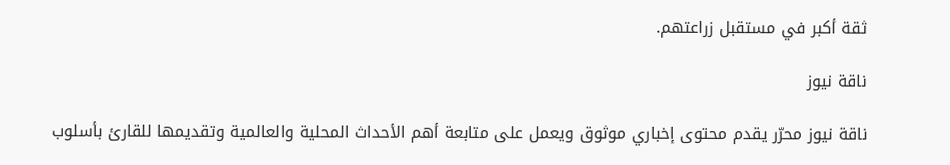ثقة أكبر في مستقبل زراعتهم.

ناقة نيوز

ناقة نيوز محرّر يقدم محتوى إخباري موثوق ويعمل على متابعة أهم الأحداث المحلية والعالمية وتقديمها للقارئ بأسلوب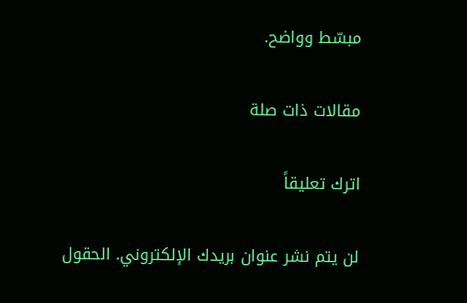مبسّط وواضح.

مقالات ذات صلة

اترك تعليقاً

لن يتم نشر عنوان بريدك الإلكتروني. الحقول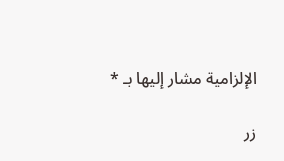الإلزامية مشار إليها بـ *

زر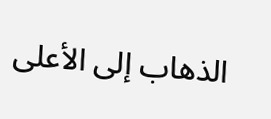الذهاب إلى الأعلى